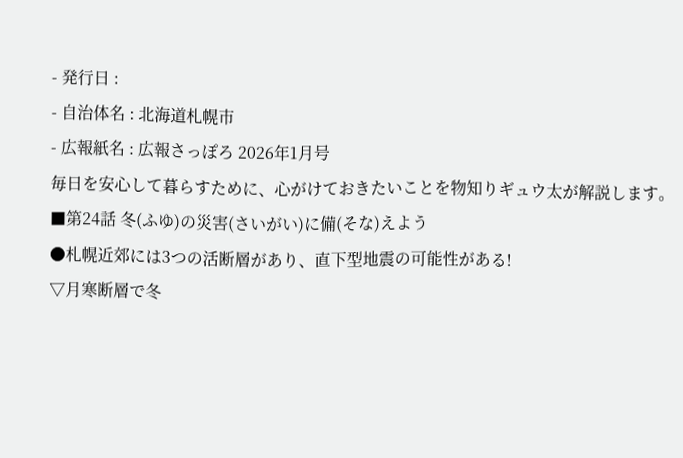- 発行日 :
- 自治体名 : 北海道札幌市
- 広報紙名 : 広報さっぽろ 2026年1月号
毎日を安心して暮らすために、心がけておきたいことを物知りギュウ太が解説します。
■第24話 冬(ふゆ)の災害(さいがい)に備(そな)えよう
●札幌近郊には3つの活断層があり、直下型地震の可能性がある!
▽月寒断層で冬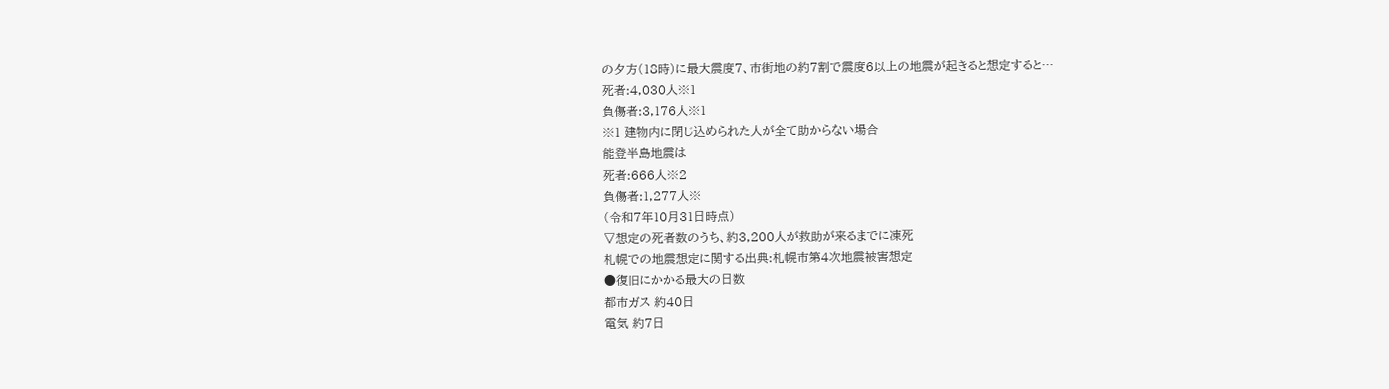の夕方(18時)に最大震度7、市街地の約7割で震度6以上の地震が起きると想定すると…
死者:4,030人※1
負傷者:3,176人※1
※1 建物内に閉じ込められた人が全て助からない場合
能登半島地震は
死者:666人※2
負傷者:1,277人※
(令和7年10月31日時点)
▽想定の死者数のうち、約3,200人が救助が来るまでに凍死
札幌での地震想定に関する出典:札幌市第4次地震被害想定
●復旧にかかる最大の日数
都市ガス 約40日
電気 約7日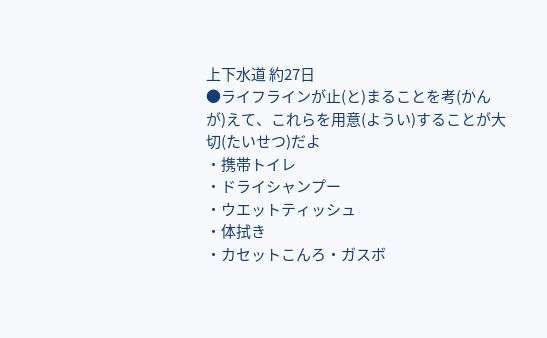上下水道 約27日
●ライフラインが止(と)まることを考(かんが)えて、これらを用意(ようい)することが大切(たいせつ)だよ
・携帯トイレ
・ドライシャンプー
・ウエットティッシュ
・体拭き
・カセットこんろ・ガスボ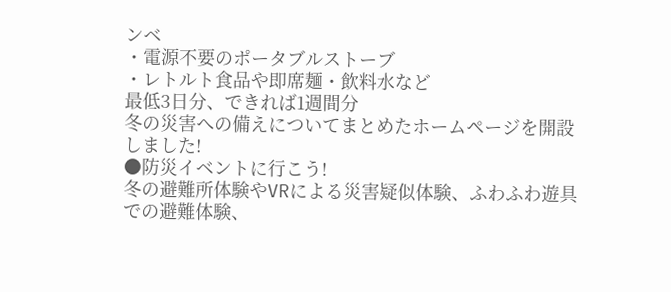ンベ
・電源不要のポータブルストーブ
・レトルト食品や即席麺・飲料水など
最低3日分、できれば1週間分
冬の災害への備えについてまとめたホームページを開設しました!
●防災イベントに行こう!
冬の避難所体験やVRによる災害疑似体験、ふわふわ遊具での避難体験、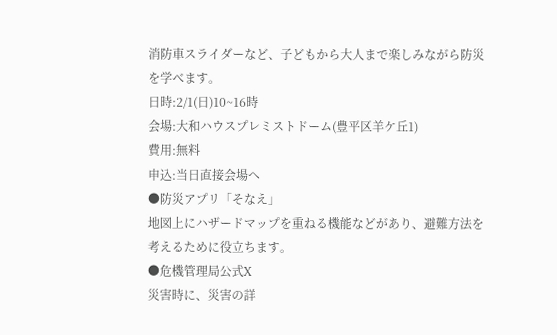消防車スライダーなど、子どもから大人まで楽しみながら防災を学べます。
日時:2/1(日)10~16時
会場:大和ハウスプレミストドーム(豊平区羊ケ丘1)
費用:無料
申込:当日直接会場へ
●防災アプリ「そなえ」
地図上にハザードマップを重ねる機能などがあり、避難方法を考えるために役立ちます。
●危機管理局公式X
災害時に、災害の詳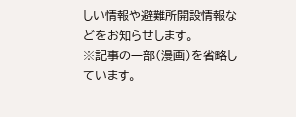しい情報や避難所開設情報などをお知らせします。
※記事の一部(漫画)を省略しています。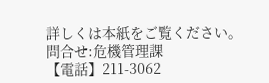詳しくは本紙をご覧ください。
問合せ:危機管理課
【電話】211-3062